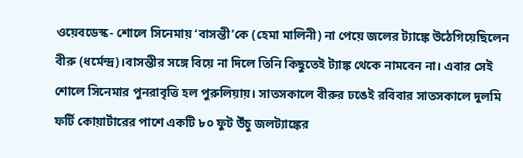ওয়েবডেস্ক- শোলে সিনেমায় ‘বাসন্তী’কে (হেমা মালিনী) না পেয়ে জলের ট্যাঙ্কে উঠেগিয়েছিলেন বীরু (ধর্মেন্দ্র)।বাসন্তীর সঙ্গে বিয়ে না দিলে তিনি কিছুতেই ট্যাঙ্ক থেকে নামবেন না। এবার সেই শোলে সিনেমার পুনরাবৃত্তি হল পুরুলিয়ায়। সাতসকালে বীরুর ঢঙেই রবিবার সাতসকালে দুলমি ফর্টি কোয়ার্টারের পাশে একটি ৮০ ফুট উঁচু জলট্যাঙ্কের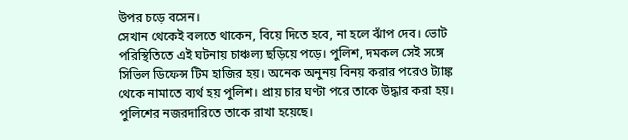উপর চড়ে বসেন।
সেখান থেকেই বলতে থাকেন, বিয়ে দিতে হবে, না হলে ঝাঁপ দেব। ভোট পরিস্থিতিতে এই ঘটনায় চাঞ্চল্য ছড়িয়ে পড়ে। পুলিশ, দমকল সেই সঙ্গে সিভিল ডিফেন্স টিম হাজির হয়। অনেক অনুনয় বিনয় করার পরেও ট্যাঙ্ক থেকে নামাতে ব্যর্থ হয় পুলিশ। প্রায় চার ঘণ্টা পরে তাকে উদ্ধার করা হয়। পুলিশের নজরদারিতে তাকে রাখা হয়েছে।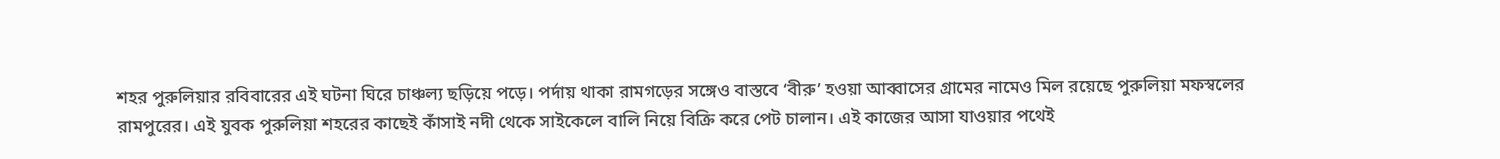শহর পুরুলিয়ার রবিবারের এই ঘটনা ঘিরে চাঞ্চল্য ছড়িয়ে পড়ে। পর্দায় থাকা রামগড়ের সঙ্গেও বাস্তবে ‘বীরু’ হওয়া আব্বাসের গ্রামের নামেও মিল রয়েছে পুরুলিয়া মফস্বলের রামপুরের। এই যুবক পুরুলিয়া শহরের কাছেই কাঁসাই নদী থেকে সাইকেলে বালি নিয়ে বিক্রি করে পেট চালান। এই কাজের আসা যাওয়ার পথেই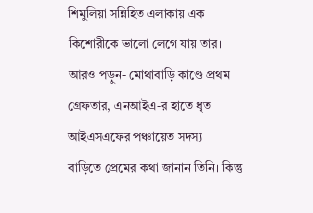শিমুলিয়া সন্নিহিত এলাকায় এক কিশোরীকে ভালো লেগে যায় তার।
আরও পড়ুন- মোথাবাড়ি কাণ্ডে প্রথম গ্রেফতার, এনআইএ-র হাতে ধৃত আইএসএফের পঞ্চায়েত সদস্য
বাড়িতে প্রেমের কথা জানান তিনি। কিন্তু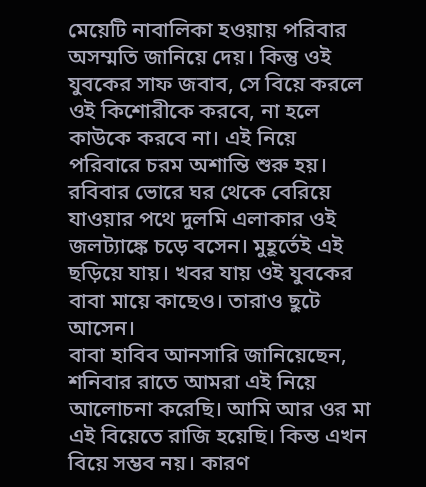মেয়েটি নাবালিকা হওয়ায় পরিবার অসম্মতি জানিয়ে দেয়। কিন্তু ওই যুবকের সাফ জবাব, সে বিয়ে করলে ওই কিশোরীকে করবে, না হলে কাউকে করবে না। এই নিয়ে পরিবারে চরম অশান্তি শুরু হয়। রবিবার ভোরে ঘর থেকে বেরিয়ে যাওয়ার পথে দুলমি এলাকার ওই জলট্যাঙ্কে চড়ে বসেন। মুহূর্তেই এই ছড়িয়ে যায়। খবর যায় ওই যুবকের বাবা মায়ে কাছেও। তারাও ছুটে আসেন।
বাবা হাবিব আনসারি জানিয়েছেন, শনিবার রাতে আমরা এই নিয়ে আলোচনা করেছি। আমি আর ওর মা এই বিয়েতে রাজি হয়েছি। কিন্ত এখন বিয়ে সম্ভব নয়। কারণ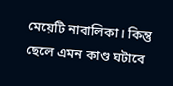মেয়েটি নাবালিকা। কিন্তু ছেলে এমন কাণ্ড ঘটাবে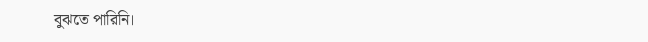বুঝতে পারিনি।